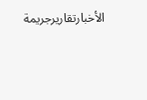الأخبارتقاريرجريمة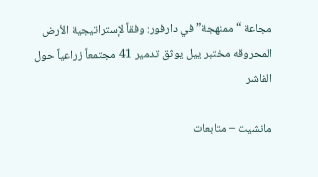مجاعة “ممنهجة” في دارفور: وفقاً لإستراتيجية الأرض المحروقه مختبر ييل يوثق تدمير 41 مجتمعاً زراعياً حول الفاشر

مانشيت – متابعات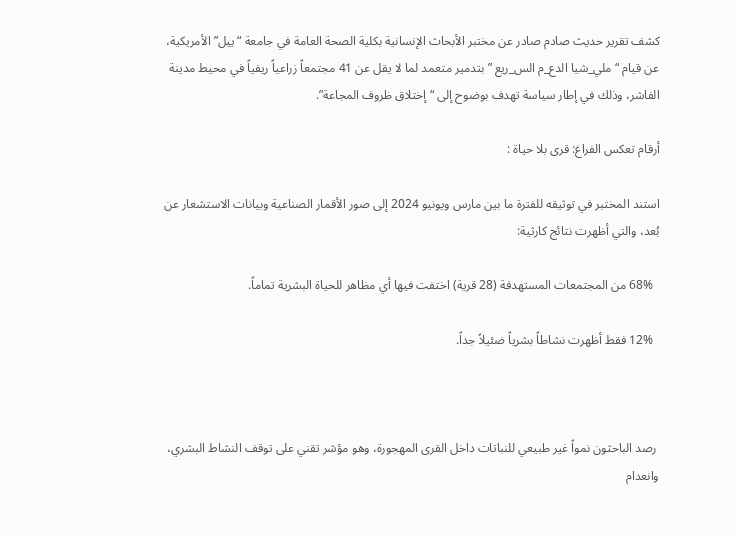كشف تقرير حديث صادم صادر عن مختبر الأبحاث الإنسانية بكلية الصحة العامة في جامعة “ييل” الأمريكية، عن قيام “ملي_شيا الدع_م الس_ريع ” بتدمير متعمد لما لا يقل عن 41 مجتمعاً زراعياً ريفياً في محيط مدينة الفاشر، وذلك في إطار سياسة تهدف بوضوح إلى “إختلاق ظروف المجاعة”.

أرقام تعكس الفراغ: قرى بلا حياة :

استند المختبر في توثيقه للفترة ما بين مارس ويونيو 2024 إلى صور الأقمار الصناعية وبيانات الاستشعار عن بُعد، والتي أظهرت نتائج كارثية:

  68% من المجتمعات المستهدفة (28 قرية) اختفت فيها أي مظاهر للحياة البشرية تماماً.

  12% فقط أظهرت نشاطاً بشرياً ضئيلاً جداً.



 رصد الباحثون نمواً غير طبيعي للنباتات داخل القرى المهجورة، وهو مؤشر تقني على توقف النشاط البشري، وانعدام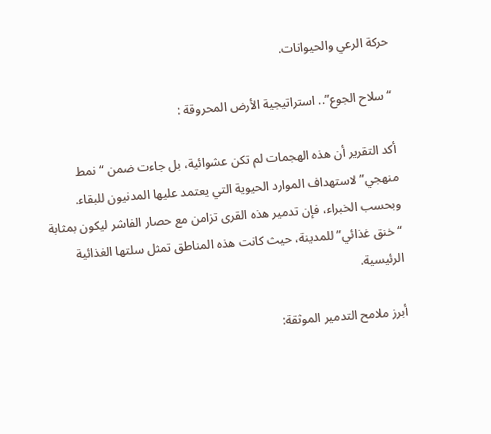حركة الرعي والحيوانات.

“سلاح الجوع”.. استراتيجية الأرض المحروقة :

أكد التقرير أن هذه الهجمات لم تكن عشوائية، بل جاءت ضمن “نمط منهجي” لاستهداف الموارد الحيوية التي يعتمد عليها المدنيون للبقاء. وبحسب الخبراء، فإن تدمير هذه القرى تزامن مع حصار الفاشر ليكون بمثابة “خنق غذائي” للمدينة، حيث كانت هذه المناطق تمثل سلتها الغذائية الرئيسية.

أبرز ملامح التدمير الموثقة: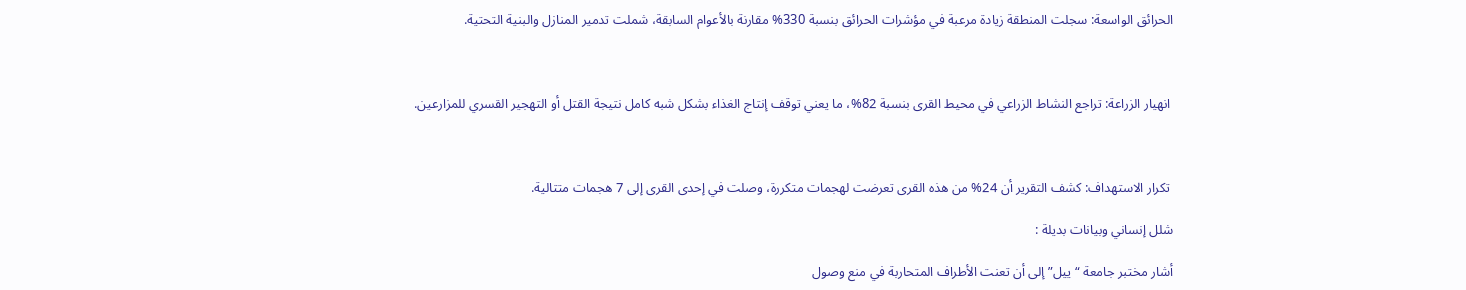الحرائق الواسعة: سجلت المنطقة زيادة مرعبة في مؤشرات الحرائق بنسبة 330% مقارنة بالأعوام السابقة، شملت تدمير المنازل والبنية التحتية.



 انهيار الزراعة: تراجع النشاط الزراعي في محيط القرى بنسبة 82%، ما يعني توقف إنتاج الغذاء بشكل شبه كامل نتيجة القتل أو التهجير القسري للمزارعين.



 تكرار الاستهداف: كشف التقرير أن 24% من هذه القرى تعرضت لهجمات متكررة، وصلت في إحدى القرى إلى 7 هجمات متتالية.

شلل إنساني وبيانات بديلة :

أشار مختبر جامعة “ييل” إلى أن تعنت الأطراف المتحاربة في منع وصول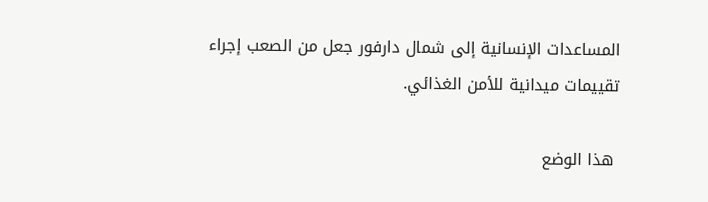المساعدات الإنسانية إلى شمال دارفور جعل من الصعب إجراء تقييمات ميدانية للأمن الغذائي.

 هذا الوضع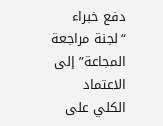دفع خبراء “لجنة مراجعة المجاعة” إلى الاعتماد الكلي على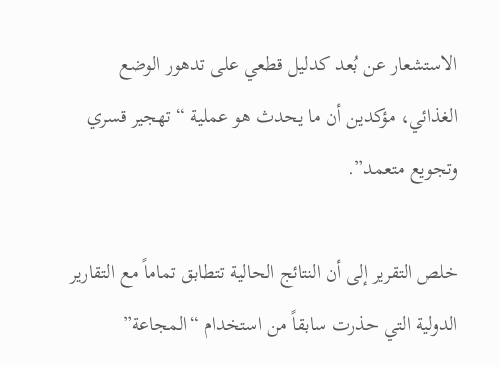الاستشعار عن بُعد كدليل قطعي على تدهور الوضع الغذائي، مؤكدين أن ما يحدث هو عملية “تهجير قسري وتجويع متعمد”.

خلص التقرير إلى أن النتائج الحالية تتطابق تماماً مع التقارير الدولية التي حذرت سابقاً من استخدام “المجاعة”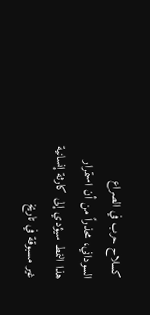كسلاح حرب في الصراع السوداني، محذراً من أن استمرار هذا النمط سيؤدي إلى كارثة إنسانية غير مسبوقة في تاريخ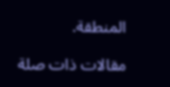المنطقة.

مقالات ذات صلة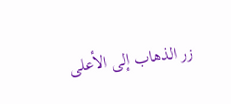زر الذهاب إلى الأعلى